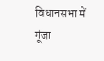विधानसभा में गूंजा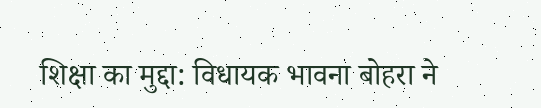शिक्षा का मुद्दा: विधायक भावना बोहरा ने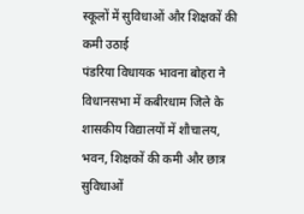स्कूलों में सुविधाओं और शिक्षकों की कमी उठाई
पंडरिया विधायक भावना बोहरा ने विधानसभा में कबीरधाम जिले के शासकीय विद्यालयों में शौचालय, भवन, शिक्षकों की कमी और छात्र सुविधाओं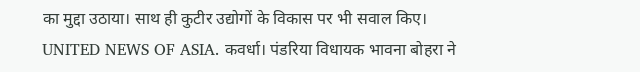का मुद्दा उठाया। साथ ही कुटीर उद्योगों के विकास पर भी सवाल किए।
UNITED NEWS OF ASIA. कवर्धा। पंडरिया विधायक भावना बोहरा ने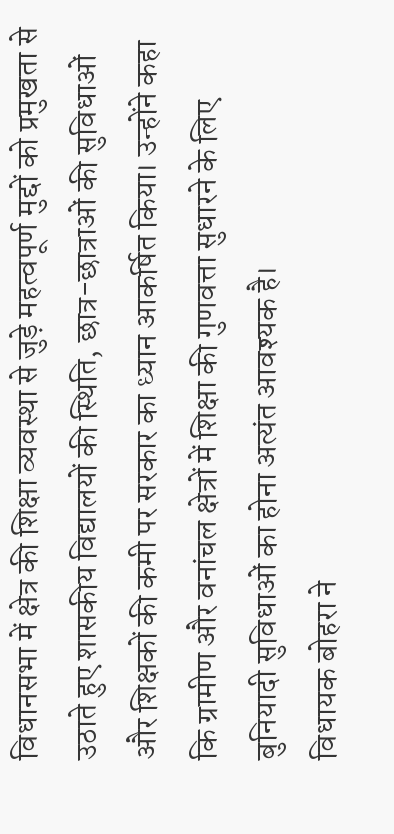विधानसभा में क्षेत्र की शिक्षा व्यवस्था से जुड़े महत्वपूर्ण मुद्दों को प्रमुखता से उठाते हुए शासकीय विद्यालयों की स्थिति, छात्र-छात्राओं की सुविधाओं और शिक्षकों की कमी पर सरकार का ध्यान आकर्षित किया। उन्होंने कहा कि ग्रामीण और वनांचल क्षेत्रों में शिक्षा की गुणवत्ता सुधारने के लिए बुनियादी सुविधाओं का होना अत्यंत आवश्यक है।
विधायक बोहरा ने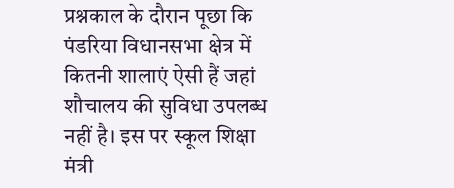प्रश्नकाल के दौरान पूछा कि पंडरिया विधानसभा क्षेत्र में कितनी शालाएं ऐसी हैं जहां शौचालय की सुविधा उपलब्ध नहीं है। इस पर स्कूल शिक्षा मंत्री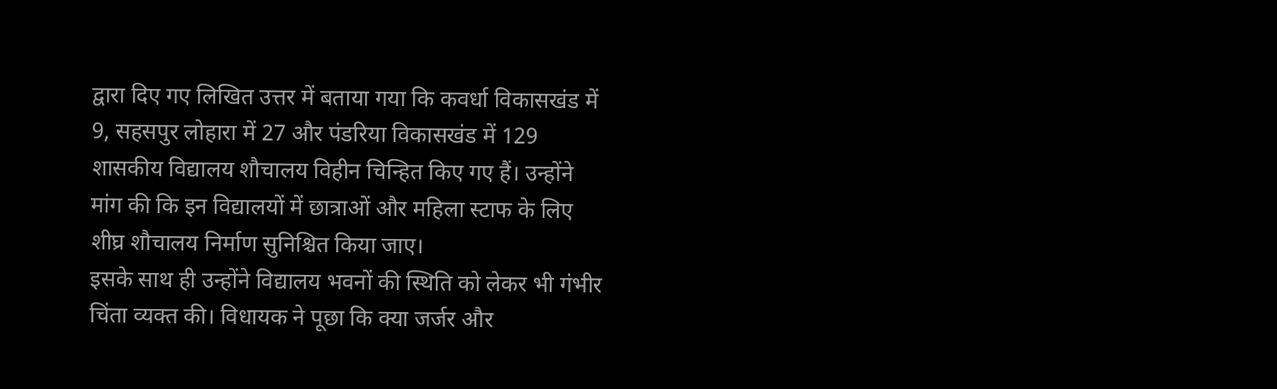द्वारा दिए गए लिखित उत्तर में बताया गया कि कवर्धा विकासखंड में 9, सहसपुर लोहारा में 27 और पंडरिया विकासखंड में 129 शासकीय विद्यालय शौचालय विहीन चिन्हित किए गए हैं। उन्होंने मांग की कि इन विद्यालयों में छात्राओं और महिला स्टाफ के लिए शीघ्र शौचालय निर्माण सुनिश्चित किया जाए।
इसके साथ ही उन्होंने विद्यालय भवनों की स्थिति को लेकर भी गंभीर चिंता व्यक्त की। विधायक ने पूछा कि क्या जर्जर और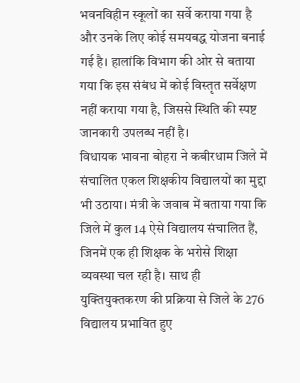भवनविहीन स्कूलों का सर्वे कराया गया है और उनके लिए कोई समयबद्ध योजना बनाई गई है। हालांकि विभाग की ओर से बताया गया कि इस संबंध में कोई विस्तृत सर्वेक्षण नहीं कराया गया है, जिससे स्थिति की स्पष्ट जानकारी उपलब्ध नहीं है।
विधायक भावना बोहरा ने कबीरधाम जिले में संचालित एकल शिक्षकीय विद्यालयों का मुद्दा भी उठाया। मंत्री के जवाब में बताया गया कि जिले में कुल 14 ऐसे विद्यालय संचालित हैं, जिनमें एक ही शिक्षक के भरोसे शिक्षा व्यवस्था चल रही है। साथ ही युक्तियुक्तकरण की प्रक्रिया से जिले के 276 विद्यालय प्रभावित हुए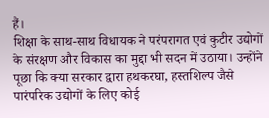हैं।
शिक्षा के साथ-साथ विधायक ने परंपरागत एवं कुटीर उद्योगों के संरक्षण और विकास का मुद्दा भी सदन में उठाया। उन्होंने पूछा कि क्या सरकार द्वारा हथकरघा, हस्तशिल्प जैसे पारंपरिक उद्योगों के लिए कोई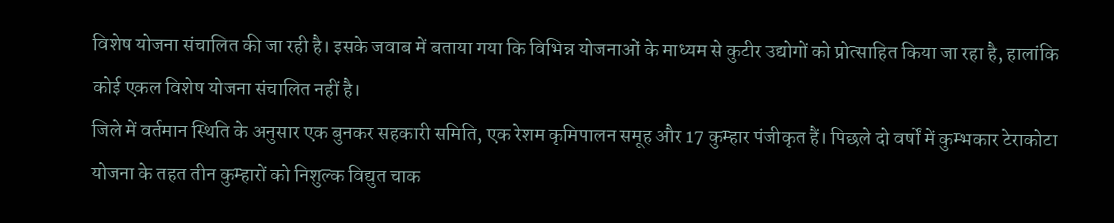विशेष योजना संचालित की जा रही है। इसके जवाब में बताया गया कि विभिन्न योजनाओं के माध्यम से कुटीर उद्योगों को प्रोत्साहित किया जा रहा है, हालांकि कोई एकल विशेष योजना संचालित नहीं है।
जिले में वर्तमान स्थिति के अनुसार एक बुनकर सहकारी समिति, एक रेशम कृमिपालन समूह और 17 कुम्हार पंजीकृत हैं। पिछले दो वर्षों में कुम्भकार टेराकोटा योजना के तहत तीन कुम्हारों को निशुल्क विद्युत चाक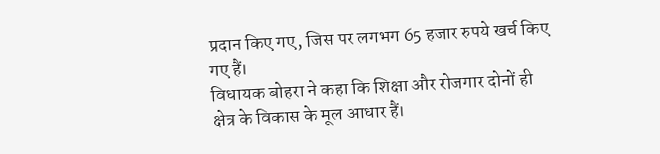प्रदान किए गए, जिस पर लगभग 65 हजार रुपये खर्च किए गए हैं।
विधायक बोहरा ने कहा कि शिक्षा और रोजगार दोनों ही क्षेत्र के विकास के मूल आधार हैं।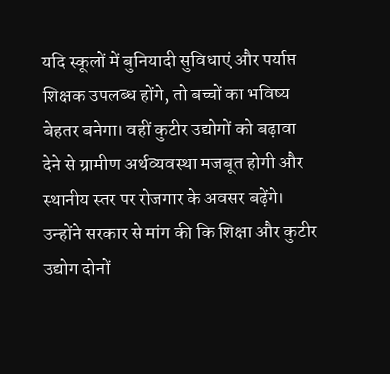यदि स्कूलों में बुनियादी सुविधाएं और पर्याप्त शिक्षक उपलब्ध होंगे, तो बच्चों का भविष्य बेहतर बनेगा। वहीं कुटीर उद्योगों को बढ़ावा देने से ग्रामीण अर्थव्यवस्था मजबूत होगी और स्थानीय स्तर पर रोजगार के अवसर बढ़ेंगे।
उन्होंने सरकार से मांग की कि शिक्षा और कुटीर उद्योग दोनों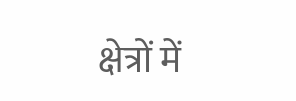क्षेत्रों में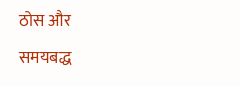ठोस और समयबद्ध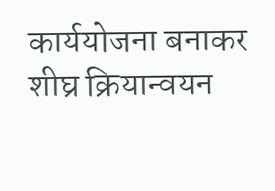कार्ययोजना बनाकर शीघ्र क्रियान्वयन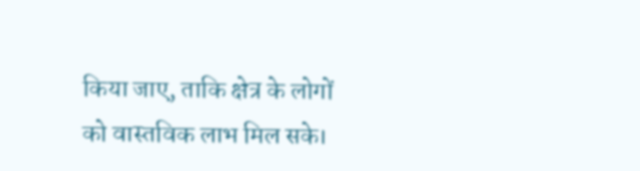किया जाए, ताकि क्षेत्र के लोगों को वास्तविक लाभ मिल सके।